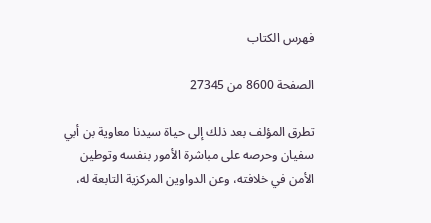فهرس الكتاب

الصفحة 8600 من 27345

تطرق المؤلف بعد ذلك إلى حياة سيدنا معاوية بن أبي سفيان وحرصه على مباشرة الأمور بنفسه وتوطين الأمن في خلافته، وعن الدواوين المركزية التابعة له،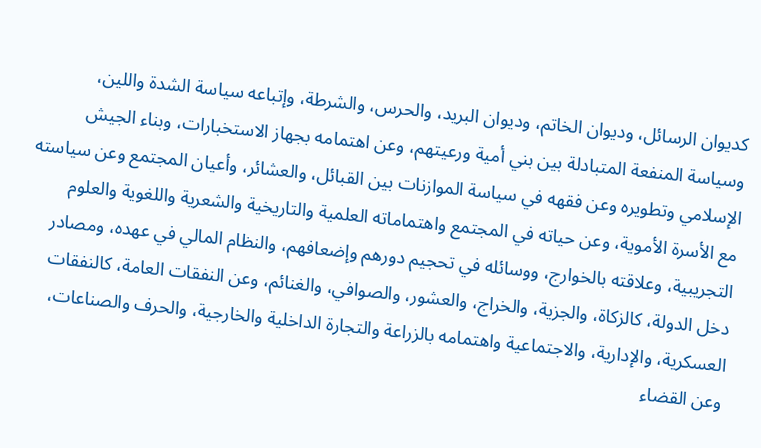كديوان الرسائل، وديوان الخاتم، وديوان البريد، والحرس، والشرطة، وإتباعه سياسة الشدة واللين، وسياسة المنفعة المتبادلة بين بني أمية ورعيتهم، وعن اهتمامه بجهاز الاستخبارات، وبناء الجيش الإسلامي وتطويره وعن فقهه في سياسة الموازنات بين القبائل، والعشائر، وأعيان المجتمع وعن سياسته مع الأسرة الأموية، وعن حياته في المجتمع واهتماماته العلمية والتاريخية والشعرية واللغوية والعلوم التجريبية، وعلاقته بالخوارج، ووسائله في تحجيم دورهم وإضعافهم، والنظام المالي في عهده، ومصادر دخل الدولة، كالزكاة، والجزية، والخراج، والعشور، والصوافي، والغنائم، وعن النفقات العامة، كالنفقات العسكرية، والإدارية، والاجتماعية واهتمامه بالزراعة والتجارة الداخلية والخارجية، والحرف والصناعات، وعن القضاء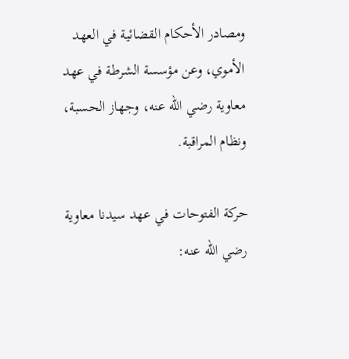ومصادر الأحكام القضائية في العهد الأموي، وعن مؤسسة الشرطة في عهد معاوية رضي الله عنه، وجهاز الحسبة، ونظام المراقبة.

حركة الفتوحات في عهد سيدنا معاوية رضي الله عنه: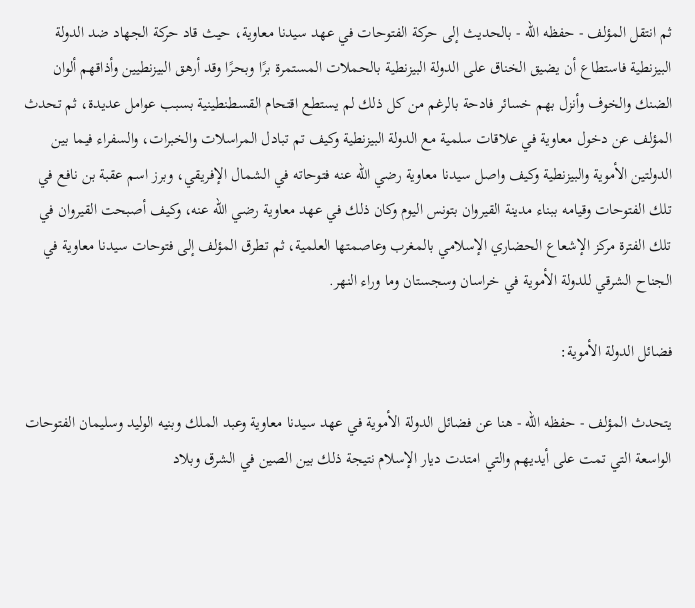ثم انتقل المؤلف - حفظه الله - بالحديث إلى حركة الفتوحات في عهد سيدنا معاوية، حيث قاد حركة الجهاد ضد الدولة البيزنطية فاستطاع أن يضيق الخناق على الدولة البيزنطية بالحملات المستمرة برًا وبحرًا وقد أرهق البيزنطيين وأذاقهم ألوان الضنك والخوف وأنزل بهم خسائر فادحة بالرغم من كل ذلك لم يستطع اقتحام القسطنطينية بسبب عوامل عديدة، ثم تحدث المؤلف عن دخول معاوية في علاقات سلمية مع الدولة البيزنطية وكيف تم تبادل المراسلات والخبرات، والسفراء فيما بين الدولتين الأموية والبيزنطية وكيف واصل سيدنا معاوية رضي الله عنه فتوحاته في الشمال الإفريقي، وبرز اسم عقبة بن نافع في تلك الفتوحات وقيامه ببناء مدينة القيروان بتونس اليوم وكان ذلك في عهد معاوية رضي الله عنه، وكيف أصبحت القيروان في تلك الفترة مركز الإشعاع الحضاري الإسلامي بالمغرب وعاصمتها العلمية، ثم تطرق المؤلف إلى فتوحات سيدنا معاوية في الجناح الشرقي للدولة الأموية في خراسان وسجستان وما وراء النهر.

فضائل الدولة الأموية:

يتحدث المؤلف - حفظه الله - هنا عن فضائل الدولة الأموية في عهد سيدنا معاوية وعبد الملك وبنيه الوليد وسليمان الفتوحات الواسعة التي تمت على أيديهم والتي امتدت ديار الإسلام نتيجة ذلك بين الصين في الشرق وبلاد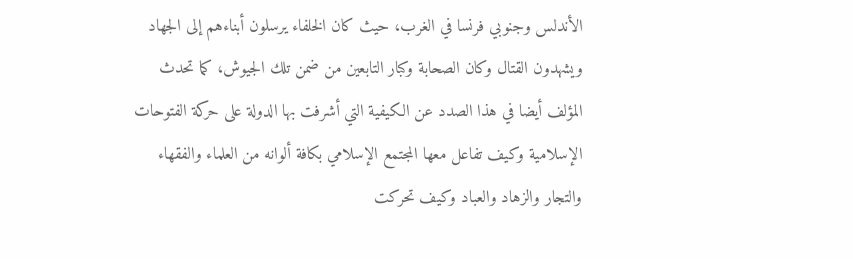الأندلس وجنوبي فرنسا في الغرب، حيث كان الخلفاء يرسلون أبناءهم إلى الجهاد ويشهدون القتال وكان الصحابة وكبار التابعين من ضمن تلك الجيوش، كما تحدث المؤلف أيضا في هذا الصدد عن الكيفية التي أشرفت بها الدولة على حركة الفتوحات الإسلامية وكيف تفاعل معها المجتمع الإسلامي بكافة ألوانه من العلماء والفقهاء والتجار والزهاد والعباد وكيف تحركت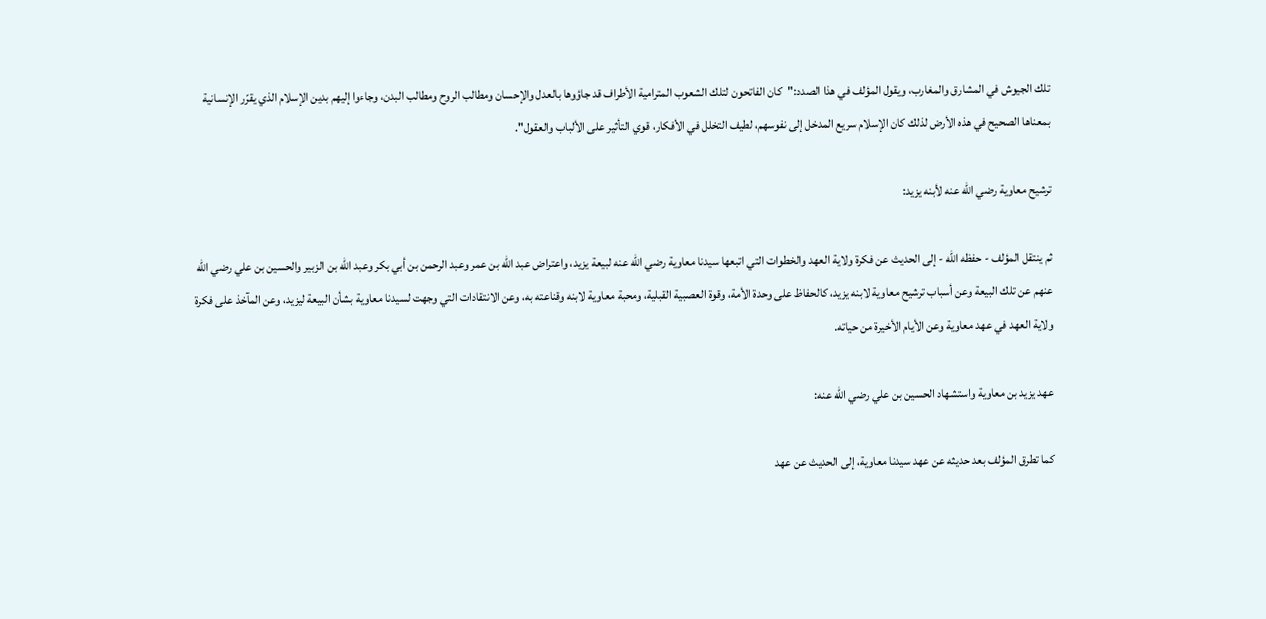تلك الجيوش في المشارق والمغارب، ويقول المؤلف في هذا الصدد:"كان الفاتحون لتلك الشعوب المترامية الأطراف قد جاؤوها بالعدل والإحسان ومطالب الروح ومطالب البدن، وجاءوا إليهم بدين الإسلام الذي يقرّر الإنسانية بمعناها الصحيح في هذه الأرض لذلك كان الإسلام سريع المدخل إلى نفوسهم، لطيف التخلل في الأفكار، قوي التأثير على الألباب والعقول".

ترشيح معاوية رضي الله عنه لأبنه يزيد:

ثم ينتقل المؤلف - حفظه الله - إلى الحديث عن فكرة ولاية العهد والخطوات التي اتبعها سيدنا معاوية رضي الله عنه لبيعة يزيد، واعتراض عبد الله بن عمر وعبد الرحمن بن أبي بكر وعبد الله بن الزبير والحسين بن علي رضي الله عنهم عن تلك البيعة وعن أسباب ترشيح معاوية لابنه يزيد، كالحفاظ على وحدة الأمة، وقوة العصبية القبلية، ومحبة معاوية لابنه وقناعته به، وعن الانتقادات التي وجهت لسيدنا معاوية بشأن البيعة ليزيد، وعن المآخذ على فكرة ولاية العهد في عهد معاوية وعن الأيام الأخيرة من حياته.

عهد يزيد بن معاوية واستشهاد الحسين بن علي رضي الله عنه:

كما تطرق المؤلف بعد حديثه عن عهد سيدنا معاوية، إلى الحديث عن عهد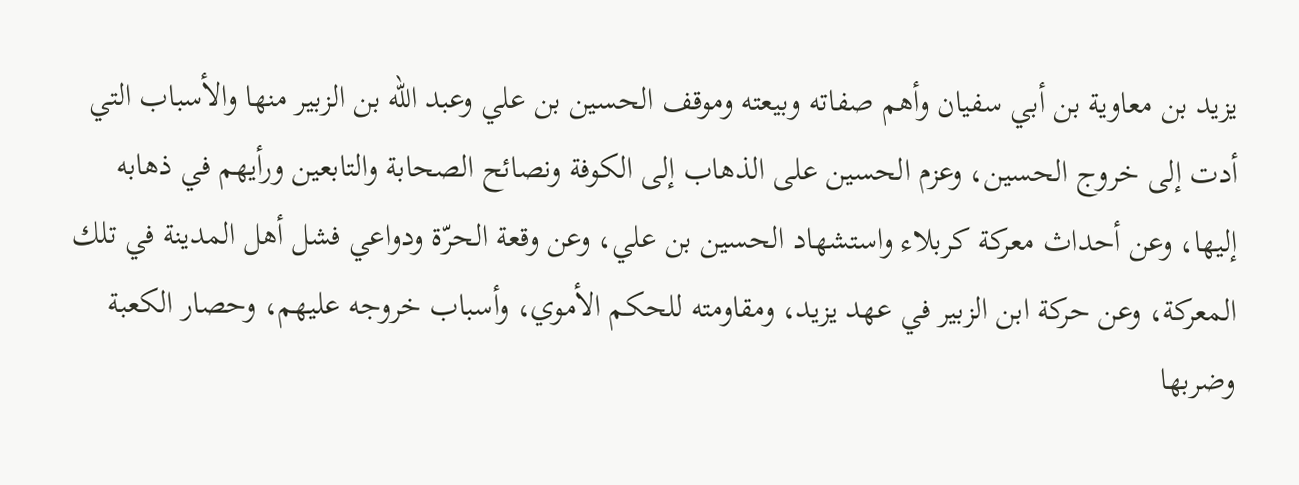يزيد بن معاوية بن أبي سفيان وأهم صفاته وبيعته وموقف الحسين بن علي وعبد الله بن الزبير منها والأسباب التي أدت إلى خروج الحسين، وعزم الحسين على الذهاب إلى الكوفة ونصائح الصحابة والتابعين ورأيهم في ذهابه إليها، وعن أحداث معركة كربلاء واستشهاد الحسين بن علي، وعن وقعة الحرّة ودواعي فشل أهل المدينة في تلك المعركة، وعن حركة ابن الزبير في عهد يزيد، ومقاومته للحكم الأموي، وأسباب خروجه عليهم، وحصار الكعبة وضربها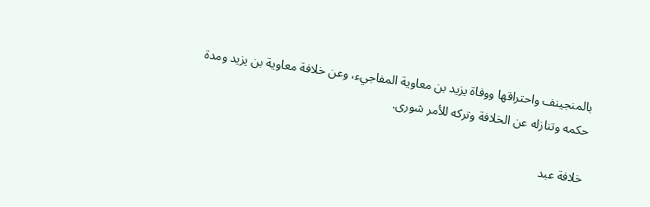بالمنجينف واحتراقها ووفاة يزيد بن معاوية المفاجيء، وعن خلافة معاوية بن يزيد ومدة حكمه وتنازله عن الخلافة وتركه للأمر شورى.

خلافة عبد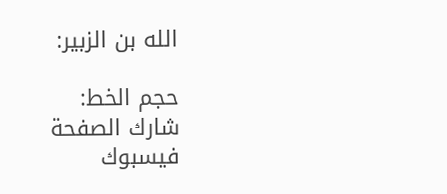الله بن الزبير:

حجم الخط:
شارك الصفحة
فيسبوك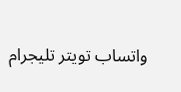واتساب تويتر تليجرام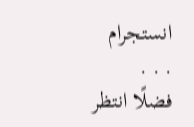انستجرام
. . .
فضلًا انتظر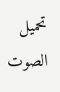تحميل الصوت